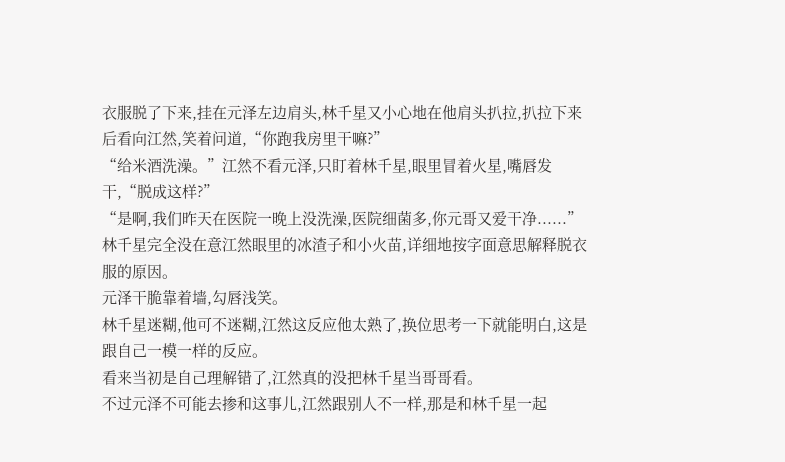衣服脱了下来,挂在元泽左边肩头,林千星又小心地在他肩头扒拉,扒拉下来后看向江然,笑着问道,“你跑我房里干嘛?”
“给米酒洗澡。”江然不看元泽,只盯着林千星,眼里冒着火星,嘴唇发干,“脱成这样?”
“是啊,我们昨天在医院一晚上没洗澡,医院细菌多,你元哥又爱干净......”林千星完全没在意江然眼里的冰渣子和小火苗,详细地按字面意思解释脱衣服的原因。
元泽干脆靠着墙,勾唇浅笑。
林千星迷糊,他可不迷糊,江然这反应他太熟了,换位思考一下就能明白,这是跟自己一模一样的反应。
看来当初是自己理解错了,江然真的没把林千星当哥哥看。
不过元泽不可能去掺和这事儿,江然跟别人不一样,那是和林千星一起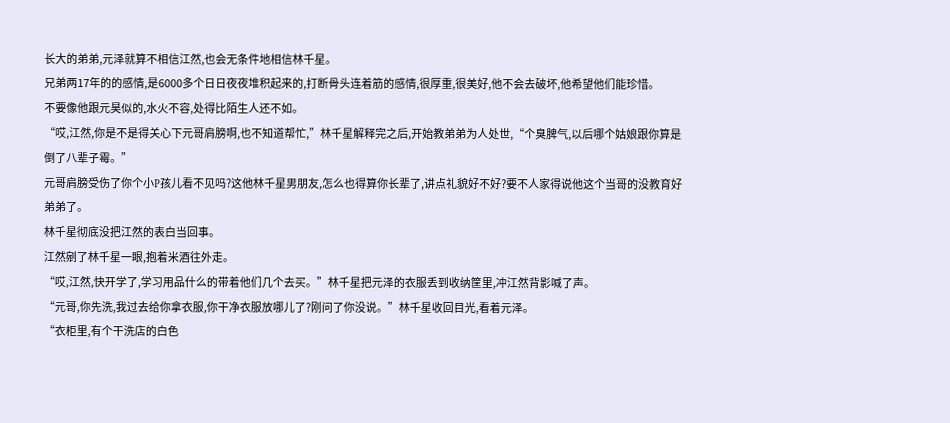长大的弟弟,元泽就算不相信江然,也会无条件地相信林千星。
兄弟两17年的的感情,是6000多个日日夜夜堆积起来的,打断骨头连着筋的感情,很厚重,很美好,他不会去破坏,他希望他们能珍惜。
不要像他跟元昊似的,水火不容,处得比陌生人还不如。
“哎,江然,你是不是得关心下元哥肩膀啊,也不知道帮忙,”林千星解释完之后,开始教弟弟为人处世,“个臭脾气,以后哪个姑娘跟你算是倒了八辈子霉。”
元哥肩膀受伤了你个小P孩儿看不见吗?这他林千星男朋友,怎么也得算你长辈了,讲点礼貌好不好?要不人家得说他这个当哥的没教育好弟弟了。
林千星彻底没把江然的表白当回事。
江然剜了林千星一眼,抱着米酒往外走。
“哎,江然,快开学了,学习用品什么的带着他们几个去买。”林千星把元泽的衣服丢到收纳筐里,冲江然背影喊了声。
“元哥,你先洗,我过去给你拿衣服,你干净衣服放哪儿了?刚问了你没说。”林千星收回目光,看着元泽。
“衣柜里,有个干洗店的白色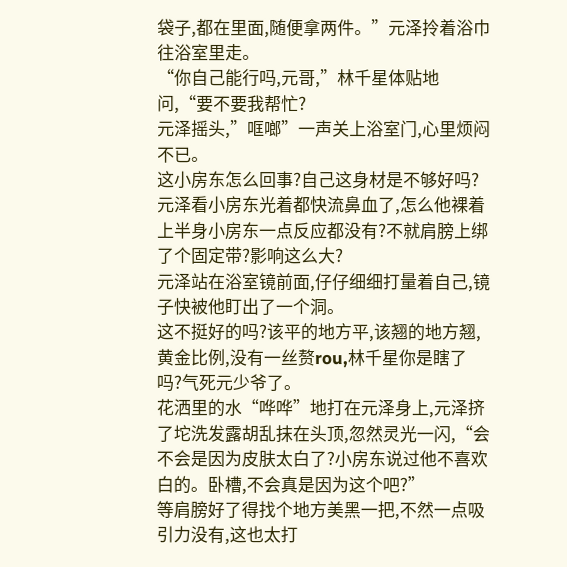袋子,都在里面,随便拿两件。”元泽拎着浴巾往浴室里走。
“你自己能行吗,元哥,”林千星体贴地问,“要不要我帮忙?
元泽摇头,”哐啷”一声关上浴室门,心里烦闷不已。
这小房东怎么回事?自己这身材是不够好吗?元泽看小房东光着都快流鼻血了,怎么他裸着上半身小房东一点反应都没有?不就肩膀上绑了个固定带?影响这么大?
元泽站在浴室镜前面,仔仔细细打量着自己,镜子快被他盯出了一个洞。
这不挺好的吗?该平的地方平,该翘的地方翘,黄金比例,没有一丝赘rou,林千星你是瞎了吗?气死元少爷了。
花洒里的水“哗哗”地打在元泽身上,元泽挤了坨洗发露胡乱抹在头顶,忽然灵光一闪,“会不会是因为皮肤太白了?小房东说过他不喜欢白的。卧槽,不会真是因为这个吧?”
等肩膀好了得找个地方美黑一把,不然一点吸引力没有,这也太打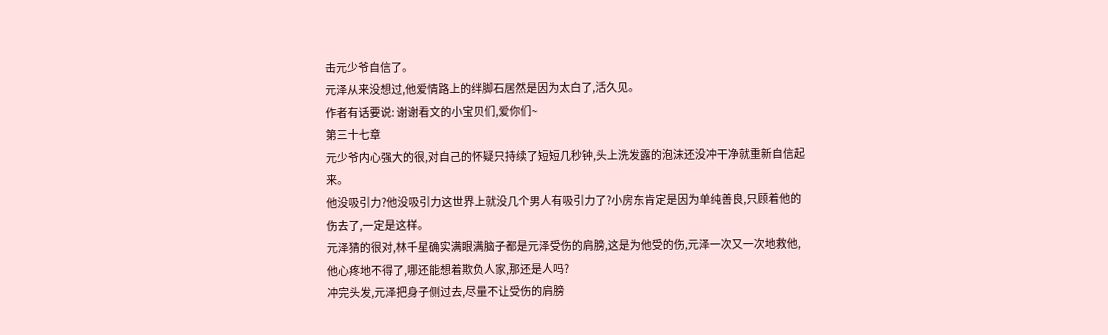击元少爷自信了。
元泽从来没想过,他爱情路上的绊脚石居然是因为太白了,活久见。
作者有话要说: 谢谢看文的小宝贝们,爱你们~
第三十七章
元少爷内心强大的很,对自己的怀疑只持续了短短几秒钟,头上洗发露的泡沫还没冲干净就重新自信起来。
他没吸引力?他没吸引力这世界上就没几个男人有吸引力了?小房东肯定是因为单纯善良,只顾着他的伤去了,一定是这样。
元泽猜的很对,林千星确实满眼满脑子都是元泽受伤的肩膀,这是为他受的伤,元泽一次又一次地救他,他心疼地不得了,哪还能想着欺负人家,那还是人吗?
冲完头发,元泽把身子侧过去,尽量不让受伤的肩膀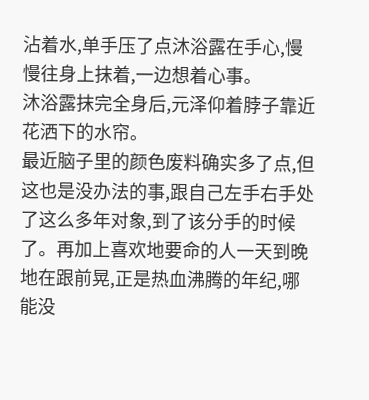沾着水,单手压了点沐浴露在手心,慢慢往身上抹着,一边想着心事。
沐浴露抹完全身后,元泽仰着脖子靠近花洒下的水帘。
最近脑子里的颜色废料确实多了点,但这也是没办法的事,跟自己左手右手处了这么多年对象,到了该分手的时候了。再加上喜欢地要命的人一天到晚地在跟前晃,正是热血沸腾的年纪,哪能没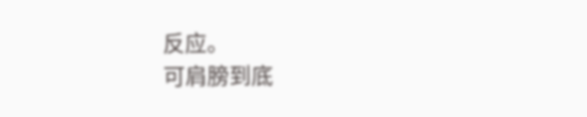反应。
可肩膀到底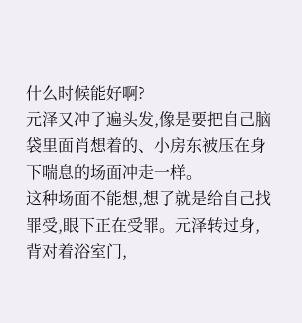什么时候能好啊?
元泽又冲了遍头发,像是要把自己脑袋里面肖想着的、小房东被压在身下喘息的场面冲走一样。
这种场面不能想,想了就是给自己找罪受,眼下正在受罪。元泽转过身,背对着浴室门,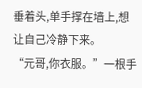垂着头,单手撑在墙上,想让自己冷静下来。
“元哥,你衣服。”一根手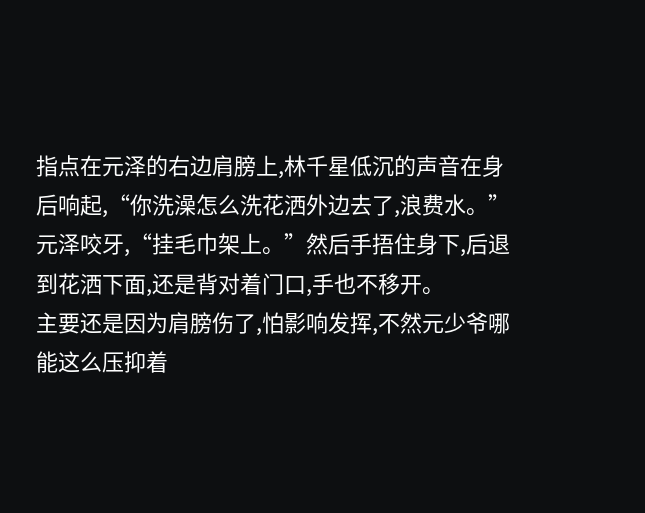指点在元泽的右边肩膀上,林千星低沉的声音在身后响起,“你洗澡怎么洗花洒外边去了,浪费水。”
元泽咬牙,“挂毛巾架上。”然后手捂住身下,后退到花洒下面,还是背对着门口,手也不移开。
主要还是因为肩膀伤了,怕影响发挥,不然元少爷哪能这么压抑着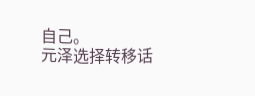自己。
元泽选择转移话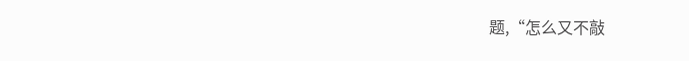题,“怎么又不敲